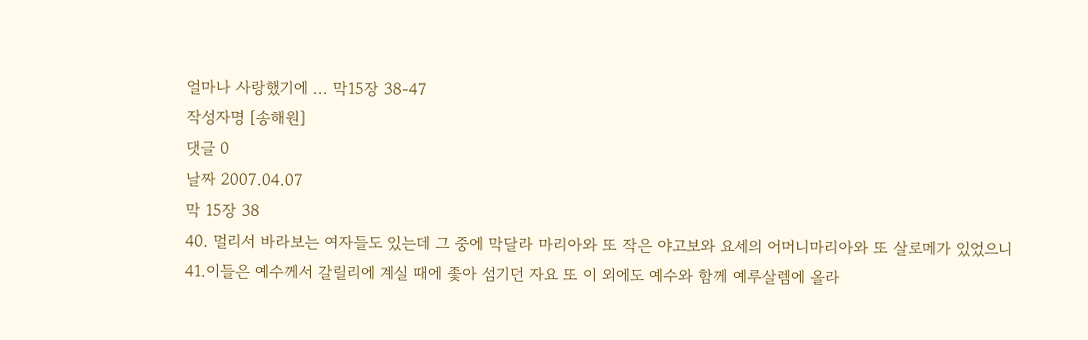얼마나 사랑했기에 ... 막15장 38-47
작성자명 [송해원]
댓글 0
날짜 2007.04.07
막 15장 38
40. 멀리서 바라보는 여자들도 있는데 그 중에 막달라 마리아와 또 작은 야고보와 요세의 어머니마리아와 또 살로메가 있었으니
41.이들은 예수께서 갈릴리에 계실 때에 좇아 섬기던 자요 또 이 외에도 예수와 함께 예루살렘에 올라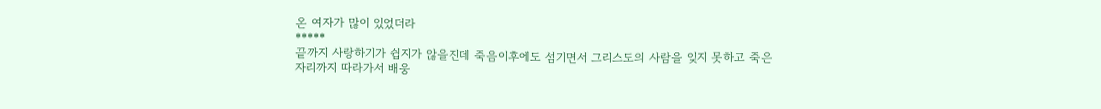온 여자가 많이 있었더라
*****
끝까지 사랑하기가 쉽지가 않을진데 죽음이후에도 섬기면서 그리스도의 사람을 잊지 못하고 죽은 자리까지 따라가서 배웅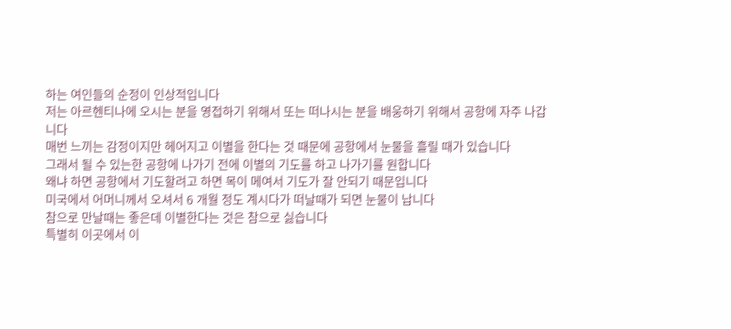하는 여인들의 순정이 인상적입니다
저는 아르헨티나에 오시는 분을 영접하기 위해서 또는 떠나시는 분을 배웅하기 위해서 공항에 자주 나갑니다
매번 느끼는 감정이지만 헤어지고 이별을 한다는 것 때문에 공항에서 눈물을 흘릴 때가 있습니다
그래서 될 수 있는한 공항에 나가기 전에 이별의 기도를 하고 나가기를 원합니다
왜냐 하면 공항에서 기도할려고 하면 목이 메여서 기도가 잘 안되기 때문입니다
미국에서 어머니께서 오셔서 6 개월 정도 계시다가 떠날때가 되면 눈물이 납니다
참으로 만날때는 좋은데 이별한다는 것은 참으로 싫습니다
특별히 이곳에서 이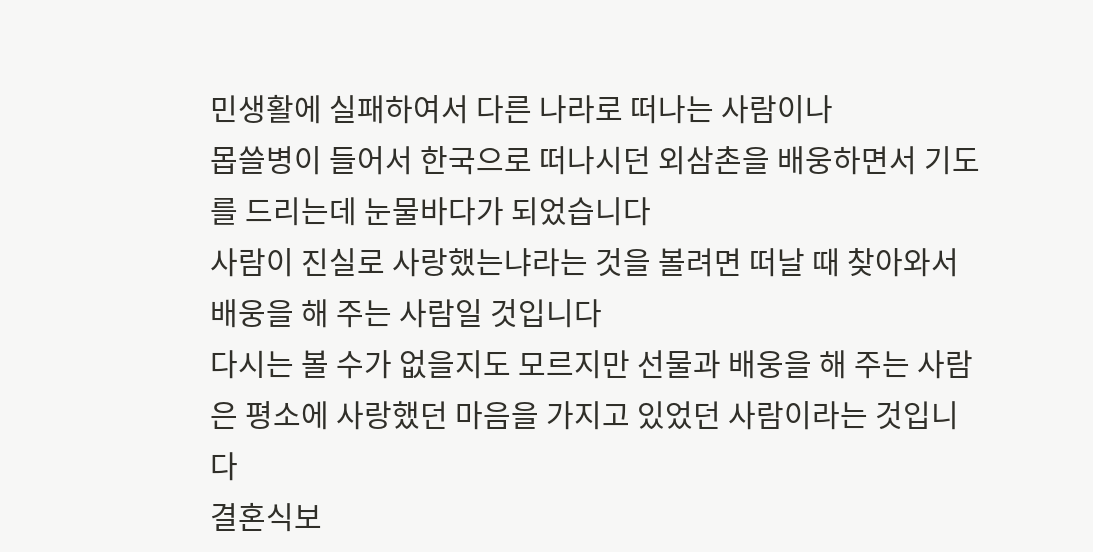민생활에 실패하여서 다른 나라로 떠나는 사람이나
몹쓸병이 들어서 한국으로 떠나시던 외삼촌을 배웅하면서 기도를 드리는데 눈물바다가 되었습니다
사람이 진실로 사랑했는냐라는 것을 볼려면 떠날 때 찾아와서 배웅을 해 주는 사람일 것입니다
다시는 볼 수가 없을지도 모르지만 선물과 배웅을 해 주는 사람은 평소에 사랑했던 마음을 가지고 있었던 사람이라는 것입니다
결혼식보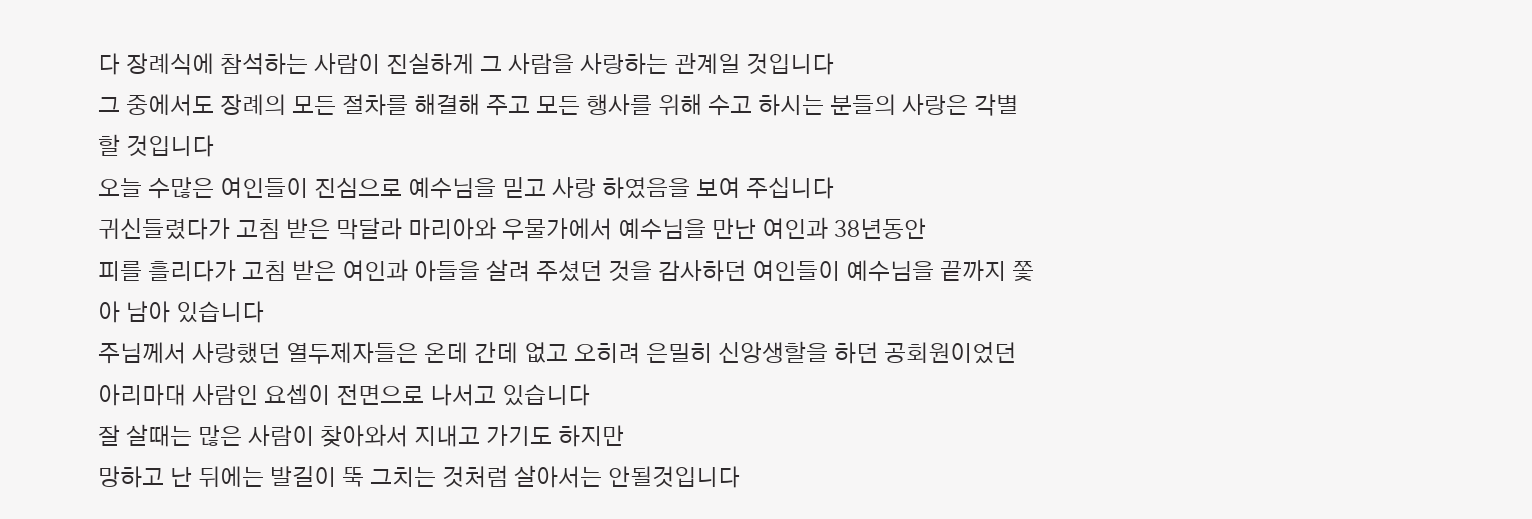다 장례식에 참석하는 사람이 진실하게 그 사람을 사랑하는 관계일 것입니다
그 중에서도 장례의 모든 절차를 해결해 주고 모든 행사를 위해 수고 하시는 분들의 사랑은 각별할 것입니다
오늘 수많은 여인들이 진심으로 예수님을 믿고 사랑 하였음을 보여 주십니다
귀신들렸다가 고침 받은 막달라 마리아와 우물가에서 예수님을 만난 여인과 38년동안
피를 흘리다가 고침 받은 여인과 아들을 살려 주셨던 것을 감사하던 여인들이 예수님을 끝까지 쫓아 남아 있습니다
주님께서 사랑했던 열두제자들은 온데 간데 없고 오히려 은밀히 신앙생할을 하던 공회원이었던 아리마대 사람인 요셉이 전면으로 나서고 있습니다
잘 살때는 많은 사람이 찾아와서 지내고 가기도 하지만
망하고 난 뒤에는 발길이 뚝 그치는 것처럼 살아서는 안될것입니다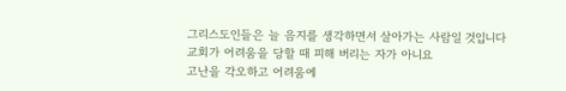그리스도인들은 늘 음지를 생각하면서 살아가는 사람일 것입니다
교회가 어려움을 당할 때 피해 버리는 자가 아니요
고난을 각오하고 어려움에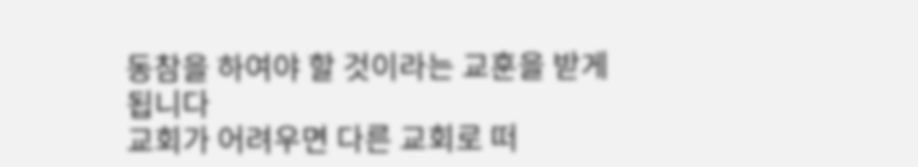동참을 하여야 할 것이라는 교훈을 받게 됩니다
교회가 어려우면 다른 교회로 떠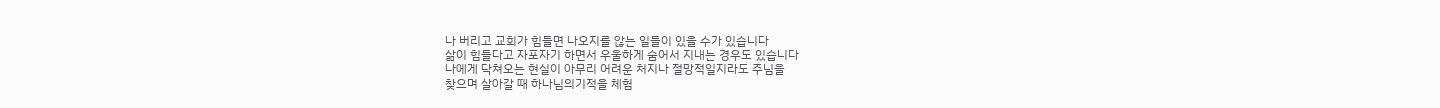나 버리고 교회가 힘들면 나오지를 않는 일들이 있을 수가 있습니다
삶이 힘들다고 자포자기 하면서 우울하게 숨어서 지내는 경우도 있습니다
나에게 닥쳐오는 현실이 아무리 어려운 처지나 절망적일지라도 주님을
찾으며 살아갈 때 하나님의기적을 체험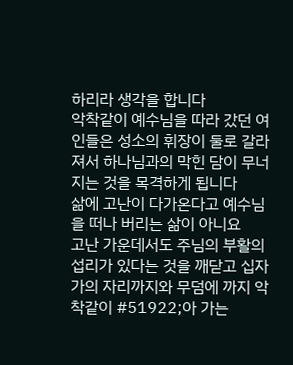하리라 생각을 합니다
악착같이 예수님을 따라 갔던 여인들은 성소의 휘장이 둘로 갈라져서 하나님과의 막힌 담이 무너지는 것을 목격하게 됩니다
삶에 고난이 다가온다고 예수님을 떠나 버리는 삶이 아니요
고난 가운데서도 주님의 부활의 섭리가 있다는 것을 깨닫고 십자가의 자리까지와 무덤에 까지 악착같이 #51922;아 가는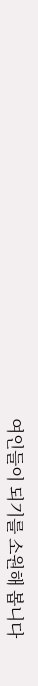여인들이 되기를 소원해 봅니다